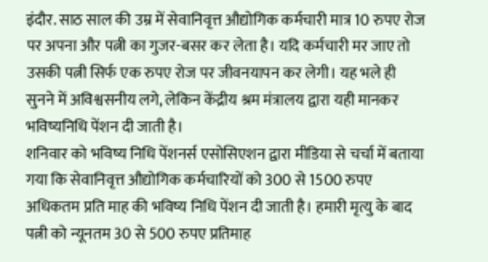इंदौर. साठ साल की उम्र में सेवानिवृत्त औद्योगिक कर्मचारी मात्र 10 रुपए रोज पर अपना और पत्नी का गुजर-बसर कर लेता है। यदि कर्मचारी मर जाए तो उसकी पत्नी सिर्फ एक रुपए रोज पर जीवनयापन कर लेगी। यह भले ही सुनने में अविश्वसनीय लगे, लेकिन केंद्रीय श्रम मंत्रालय द्वारा यही मानकर भविष्यनिधि पेंशन दी जाती है।
शनिवार को भविष्य निधि पेंशनर्स एसोसिएशन द्वारा मीडिया से चर्चा में बताया गया कि सेवानिवृत्त औद्योगिक कर्मचारियों को 300 से 1500 रुपए अधिकतम प्रति माह की भविष्य निधि पेंशन दी जाती है। हमारी मृत्यु के बाद पत्नी को न्यूनतम 30 से 500 रुपए प्रतिमाह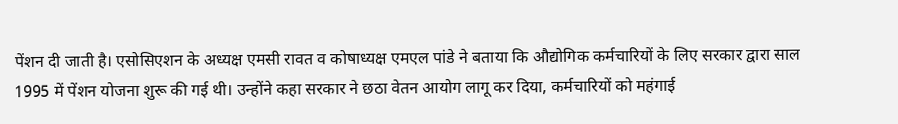पेंशन दी जाती है। एसोसिएशन के अध्यक्ष एमसी रावत व कोषाध्यक्ष एमएल पांडे ने बताया कि औद्योगिक कर्मचारियों के लिए सरकार द्वारा साल 1995 में पेंशन योजना शुरू की गई थी। उन्होंने कहा सरकार ने छठा वेतन आयोग लागू कर दिया, कर्मचारियों को महंगाई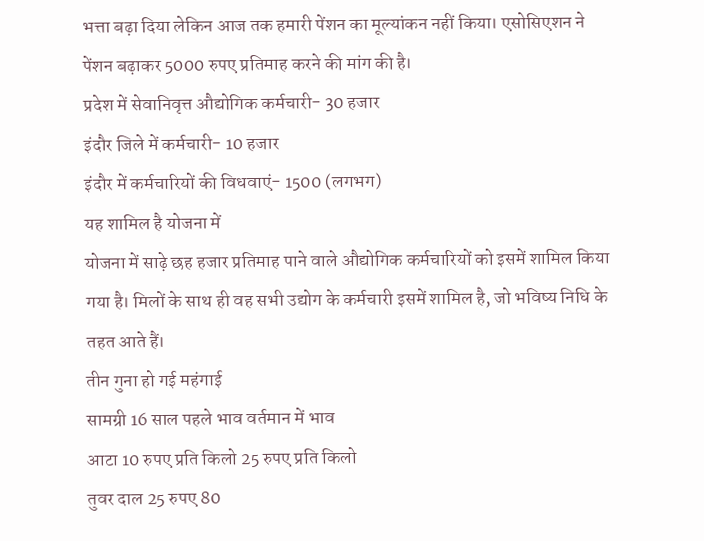भत्ता बढ़ा दिया लेकिन आज तक हमारी पेंशन का मूल्यांकन नहीं किया। एसोसिएशन ने पेंशन बढ़ाकर 5000 रुपए प्रतिमाह करने की मांग की है।
प्रदेश में सेवानिवृत्त औद्योगिक कर्मचारी- 30 हजार
इंदौर जिले में कर्मचारी- 10 हजार
इंदौर में कर्मचारियों की विधवाएं- 1500 (लगभग)
यह शामिल है योजना में
योजना में साढ़े छह हजार प्रतिमाह पाने वाले औद्योगिक कर्मचारियों को इसमें शामिल किया गया है। मिलों के साथ ही वह सभी उद्योग के कर्मचारी इसमें शामिल है, जो भविष्य निधि के तहत आते हैं।
तीन गुना हो गई महंगाई
सामग्री 16 साल पहले भाव वर्तमान में भाव
आटा 10 रुपए प्रति किलो 25 रुपए प्रति किलो
तुवर दाल 25 रुपए 80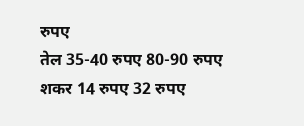रुपए
तेल 35-40 रुपए 80-90 रुपए
शकर 14 रुपए 32 रुपए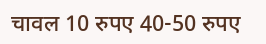चावल 10 रुपए 40-50 रुपए